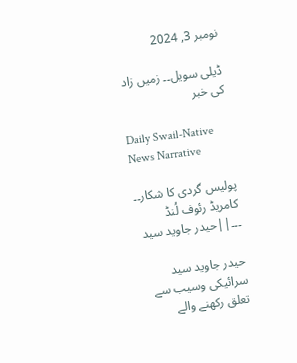نومبر 3, 2024

ڈیلی سویل۔۔ زمیں زاد کی خبر

Daily Swail-Native News Narrative

پولیس گردی کا شکار۔۔ کامریڈ رئوف لُنڈ ۔۔۔||حیدر جاوید سید

حیدر جاوید سید سرائیکی وسیب سے تعلق رکھنے والے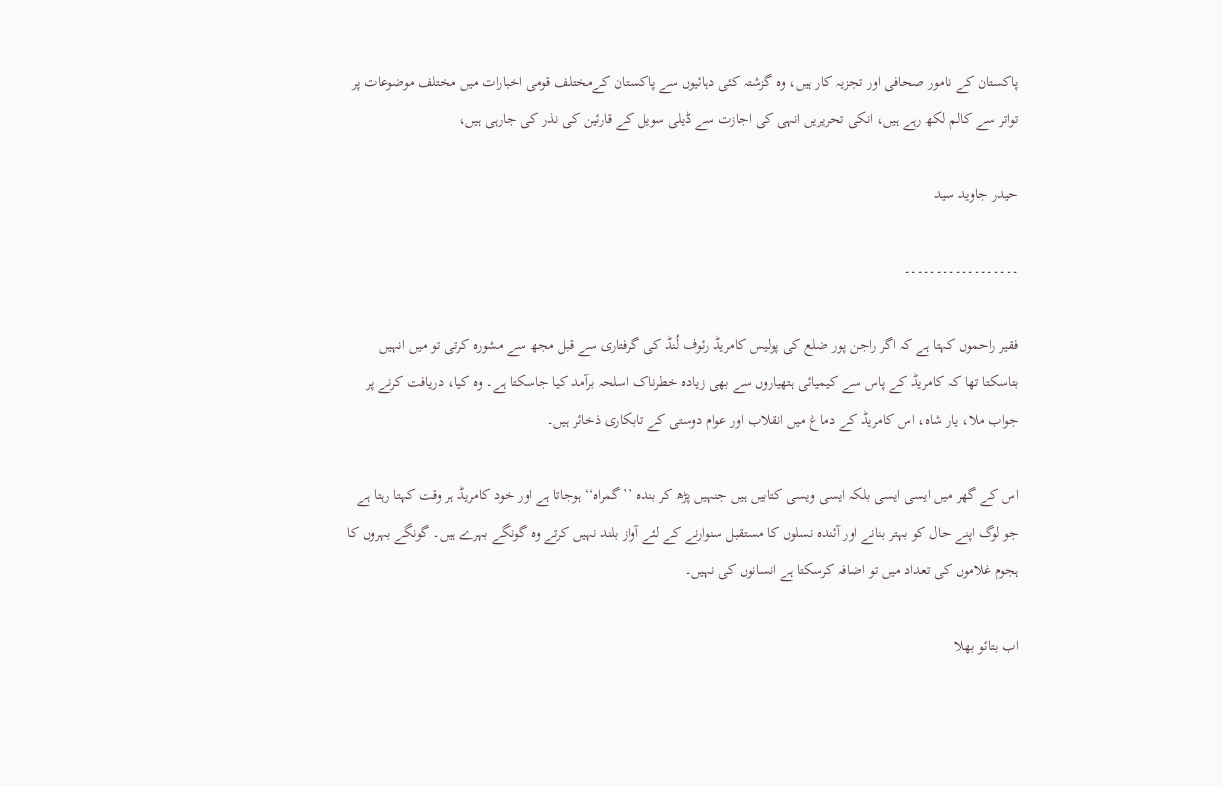پاکستان کے نامور صحافی اور تجزیہ کار ہیں، وہ گزشتہ کئی دہائیوں سے پاکستان کےمختلف قومی اخبارات میں مختلف موضوعات پر تواتر سے کالم لکھ رہے ہیں، انکی تحریریں انہی کی اجازت سے ڈیلی سویل کے قارئین کی نذر کی جارہی ہیں،

حیدر جاوید سید

۔۔۔۔۔۔۔۔۔۔۔۔۔۔۔۔۔۔

فقیر راحموں کہتا ہے کہ اگر راجن پور ضلع کی پولیس کامریڈ رئوف لُنڈ کی گرفتاری سے قبل مجھ سے مشورہ کرتی تو میں انہیں بتاسکتا تھا کہ کامریڈ کے پاس سے کیمیائی ہتھیاروں سے بھی زیادہ خطرناک اسلحہ برآمد کیا جاسکتا ہے۔ وہ کیا، دریافت کرنے پر جواب ملا، یار شاہ، اس کامریڈ کے دماغ میں انقلاب اور عوام دوستی کے تابکاری ذخائر ہیں۔

اس کے گھر میں ایسی ایسی بلکہ ایسی ویسی کتابیں ہیں جنہیں پڑھ کر بندہ ’’گمراہ‘‘ ہوجاتا ہے اور خود کامریڈ ہر وقت کہتا رہتا ہے جو لوگ اپنے حال کو بہتر بنانے اور آئندہ نسلوں کا مستقبل سنوارنے کے لئے آواز بلند نہیں کرتے وہ گونگے بہرے ہیں۔ گونگے بہروں کا ہجوم غلاموں کی تعداد میں تو اضافہ کرسکتا ہے انسانوں کی نہیں۔

اب بتائو بھلا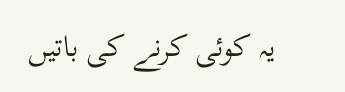یہ کوئی کرنے کی باتیں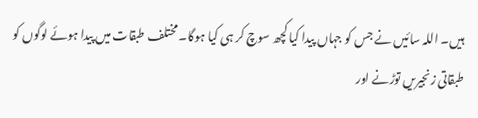ہیں۔ اللہ سائیں نے جس کو جہاں پیدا کیا کچھ سوچ کر ہی کیا ہوگا۔ مختلف طبقات میں پیدا ہوئے لوگوں کو طبقاتی زنجیریں توڑنے اور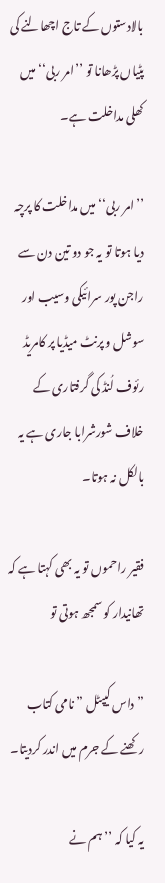بالادستوں کے تاج اچھالنے کی پٹیاں پڑھانا تو ’’امر ربی‘‘ میں کھلی مداخلت ہے۔

’’امر ربی‘‘ میں مداخلت کا پرچہ دیا ہوتا تو یہ جو دو تین دن سے راجن پور سرائیکی وسیب اور سوشل و پرنٹ میڈیا پر کامریڈ رئوف لُنڈ کی گرفتاری کے خلاف شورشرابا جاری ہے یہ بالکل نہ ہوتا۔

فقیر راحموں تو یہ بھی کہتا ہے کہ تھانیدار کو سمجھ ہوتی تو

” داس کیپٹل ” نامی کتاب رکھنے کے جرم میں اندر کردیتا۔

یہ کیا کہ ’’ہم نے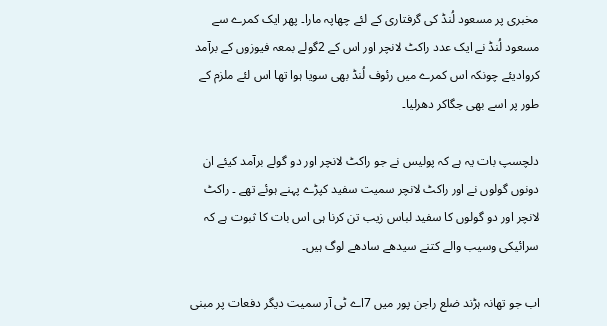مخبری پر مسعود لُنڈ کی گرفتاری کے لئے چھاپہ مارا۔ پھر ایک کمرے سے مسعود لُنڈ نے ایک عدد راکٹ لانچر اور اس کے 2گولے بمعہ فیوزوں کے برآمد کروادیئے چونکہ اس کمرے میں رئوف لُنڈ بھی سویا ہوا تھا اس لئے ملزم کے طور پر اسے بھی جگاکر دھرلیا۔

دلچسپ بات یہ ہے کہ پولیس نے جو راکٹ لانچر اور دو گولے برآمد کیئے ان دونوں گولوں نے اور راکٹ لانچر سمیت سفید کپڑے پہنے ہوئے تھے ۔ راکٹ لانچر اور دو گولوں کا سفید لباس زیب تن کرنا ہی اس بات کا ثبوت ہے کہ سرائیکی وسیب والے کتنے سیدھے سادھے لوگ ہیں۔

اب جو تھانہ ہڑند ضلع راجن پور میں 7اے ٹی آر سمیت دیگر دفعات پر مبنی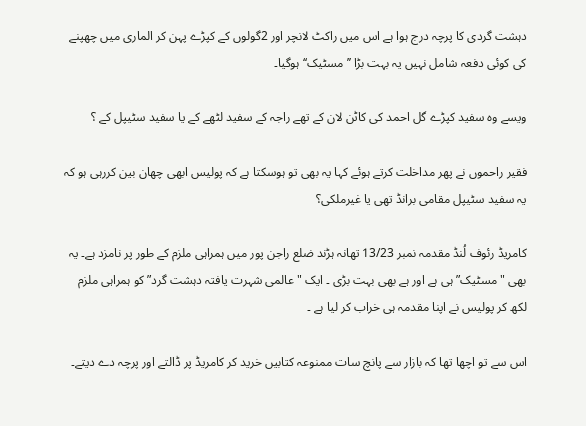دہشت گردی کا پرچہ درج ہوا ہے اس میں راکٹ لانچر اور 2گولوں کے کپڑے پہن کر الماری میں چھپنے کی کوئی دفعہ شامل نہیں یہ بہت بڑا ’’مسٹیک‘‘ ہوگیا۔

ویسے وہ سفید کپڑے گل احمد کی کاٹن لان کے تھے راجہ کے سفید لٹھے کے یا سفید سٹیپل کے ؟

فقیر راحموں نے پھر مداخلت کرتے ہوئے کہا یہ بھی تو ہوسکتا ہے کہ پولیس ابھی چھان بین کررہی ہو کہ یہ سفید سٹیپل مقامی برانڈ تھی یا غیرملکی؟

کامریڈ رئوف لُنڈ مقدمہ نمبر 13/23 تھانہ ہڑند ضلع راجن پور میں ہمراہی ملزم کے طور پر نامزد ہے۔ یہ بھی "مسٹیک” ہی ہے اور ہے بھی بہت بڑی ۔ ایک "عالمی شہرت یافتہ دہشت گرد” کو ہمراہی ملزم لکھ کر پولیس نے اپنا مقدمہ ہی خراب کر لیا ہے ۔

اس سے تو اچھا تھا کہ بازار سے پانچ سات ممنوعہ کتابیں خرید کر کامریڈ پر ڈالتے اور پرچہ دے دیتے۔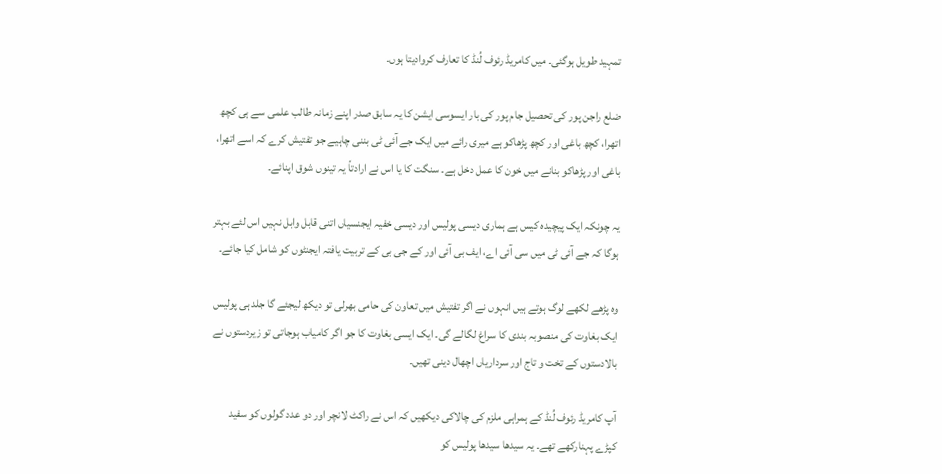تمہید طویل ہوگئی۔ میں کامریڈ رئوف لُنڈ کا تعارف کروادیتا ہوں۔

ضلع راجن پور کی تحصیل جام پور کی بار ایسوسی ایشن کا یہ سابق صدر اپنے زمانہ طالب علمی سے ہی کچھ اتھرا، کچھ باغی اور کچھ پڑھاکو ہے میری رائے میں ایک جے آئی ٹی بننی چاہیے جو تفتیش کرے کہ اسے اتھرا، باغی اور پڑھاکو بنانے میں خون کا عمل دخل ہے۔ سنگت کا یا اس نے ارادتاً یہ تینوں شوق اپنائے۔

یہ چونکہ ایک پیچیدہ کیس ہے ہماری دیسی پولیس اور دیسی خفیہ ایجنسیاں اتنی قابل وابل نہیں اس لئے بہتر ہوگا کہ جے آئی ٹی میں سی آئی اے، ایف بی آئی اور کے جی بی کے تربیت یافتہ ایجنٹوں کو شامل کیا جائے۔

وہ پڑھے لکھے لوگ ہوتے ہیں انہوں نے اگر تفتیش میں تعاون کی حامی بھرلی تو دیکھ لیجئے گا جلد ہی پولیس ایک بغاوت کی منصوبہ بندی کا سراغ لگالے گی۔ ایک ایسی بغاوت کا جو اگر کامیاب ہوجاتی تو زیردستوں نے بالادستوں کے تخت و تاج اور سرداریاں اچھال دینی تھیں۔

آپ کامریڈ رئوف لُنڈ کے ہمراہی ملزم کی چالاکی دیکھیں کہ اس نے راکٹ لانچر اور دو عدد گولوں کو سفید کپڑے پہنارکھے تھے۔ یہ سیدھا سیدھا پولیس کو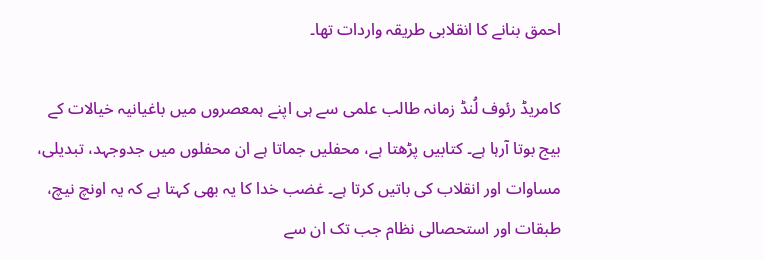احمق بنانے کا انقلابی طریقہ واردات تھا۔

کامریڈ رئوف لُنڈ زمانہ طالب علمی سے ہی اپنے ہمعصروں میں باغیانیہ خیالات کے بیج بوتا آرہا ہے۔ کتابیں پڑھتا ہے، محفلیں جماتا ہے ان محفلوں میں جدوجہد، تبدیلی، مساوات اور انقلاب کی باتیں کرتا ہے۔ غضب خدا کا یہ بھی کہتا ہے کہ یہ اونچ نیچ، طبقات اور استحصالی نظام جب تک ان سے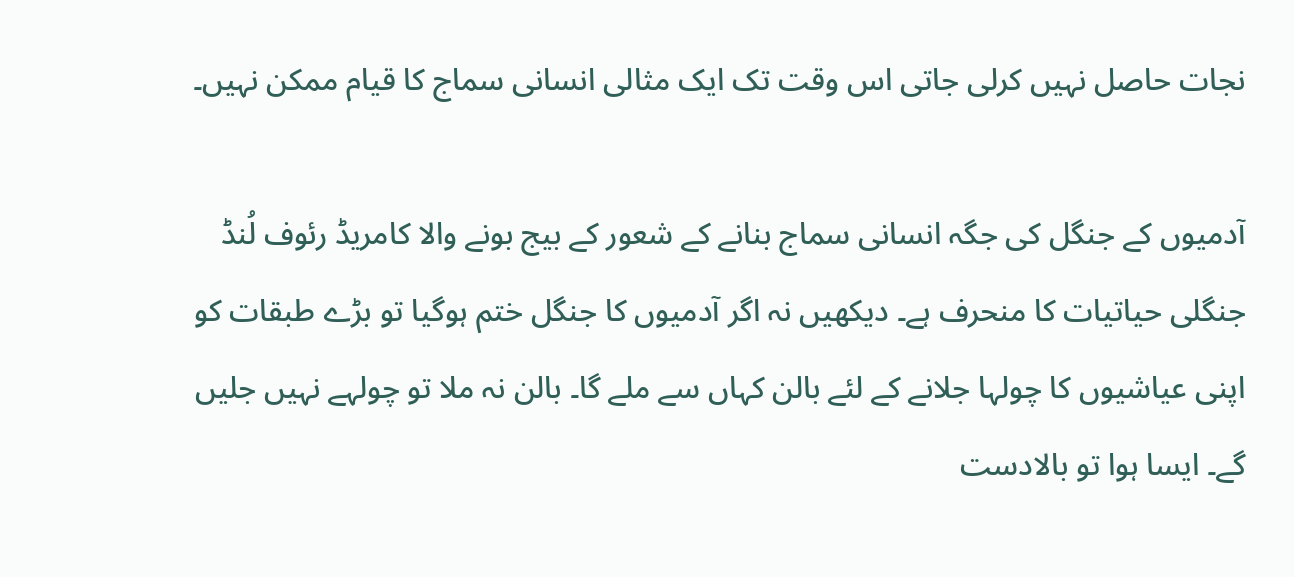نجات حاصل نہیں کرلی جاتی اس وقت تک ایک مثالی انسانی سماج کا قیام ممکن نہیں۔

آدمیوں کے جنگل کی جگہ انسانی سماج بنانے کے شعور کے بیج بونے والا کامریڈ رئوف لُنڈ جنگلی حیاتیات کا منحرف ہے۔ دیکھیں نہ اگر آدمیوں کا جنگل ختم ہوگیا تو بڑے طبقات کو اپنی عیاشیوں کا چولہا جلانے کے لئے بالن کہاں سے ملے گا۔ بالن نہ ملا تو چولہے نہیں جلیں گے۔ ایسا ہوا تو بالادست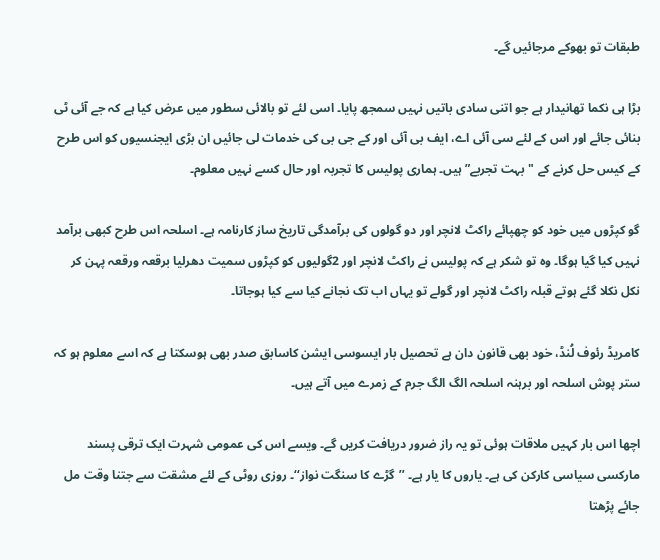طبقات تو بھوکے مرجائیں گے۔

بڑا ہی نکما تھانیدار ہے جو اتنی سادی باتیں نہیں سمجھ پایا۔ اسی لئے تو بالائی سطور میں عرض کیا ہے کہ جے آئی ٹی بنائی جائے اور اس کے لئے سی آئی اے، ایف بی آئی اور کے جی بی کی خدمات لی جائیں ان بڑی ایجنسیوں کو اس طرح کے کیس حل کرنے کے "بہت تجربے” ہیں۔ ہماری پولیس کا تجربہ اور حال کسے نہیں معلوم۔

گو کپڑوں میں خود کو چھپائے راکٹ لانچر اور دو گولوں کی برآمدگی تاریخ ساز کارنامہ ہے۔ اسلحہ اس طرح کبھی برآمد نہیں کیا گیا ہوگا۔ وہ تو شکر ہے کہ پولیس نے راکٹ لانچر اور 2گولیوں کو کپڑوں سمیت دھرلیا برقعہ ورقعہ پہن کر نکل نکلا گئے ہوتے قبلہ راکٹ لانچر اور گولے تو یہاں اب تک نجانے کیا سے کیا ہوجاتا۔

کامریڈ رئوف لُنڈ، خود بھی قانون دان ہے تحصیل بار ایسوسی ایشن کاسابق صدر بھی ہوسکتا ہے کہ اسے معلوم ہو کہ ستر پوش اسلحہ اور برہنہ اسلحہ الگ الگ جرم کے زمرے میں آتے ہیں۔

اچھا اس بار کہیں ملاقات ہوئی تو یہ راز ضرور دریافت کریں گے۔ ویسے اس کی عمومی شہرت ایک ترقی پسند مارکسی سیاسی کارکن کی ہے۔ یاروں کا یار ہے۔ ’’گڑے کا سنگت نواز‘‘۔ روزی روٹی کے لئے مشقت سے جتنا وقت مل جائے پڑھتا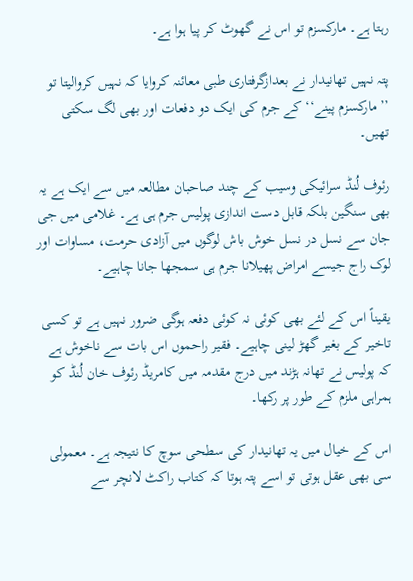رہتا ہے۔ مارکسزم تو اس نے گھوٹ کر پیا ہوا ہے۔

پتہ نہیں تھانیدار نے بعدازگرفتاری طبی معائنہ کروایا کہ نہیں کروالیتا تو ’’مارکسزم پینے‘‘ کے جرم کی ایک دو دفعات اور بھی لگ سکتی تھیں۔

رئوف لُنڈ سرائیکی وسیب کے چند صاحبان مطالعہ میں سے ایک ہے یہ بھی سنگین بلکہ قابل دست اندازی پولیس جرم ہی ہے۔ غلامی میں جی جان سے نسل در نسل خوش باش لوگوں میں آزادی حرمت، مساوات اور لوک راج جیسے امراض پھیلانا جرم ہی سمجھا جانا چاہیے۔

یقیناً اس کے لئے بھی کوئی نہ کوئی دفعہ ہوگی ضرور نہیں ہے تو کسی تاخیر کے بغیر گھڑ لینی چاہیے۔ فقیر راحموں اس بات سے ناخوش ہے کہ پولیس نے تھانہ ہڑند میں درج مقدمہ میں کامریڈ رئوف خان لُنڈ کو ہمراہی ملزم کے طور پر رکھا۔

اس کے خیال میں یہ تھانیدار کی سطحی سوچ کا نتیجہ ہے۔ معمولی سی بھی عقل ہوتی تو اسے پتہ ہوتا کہ کتاب راکٹ لانچر سے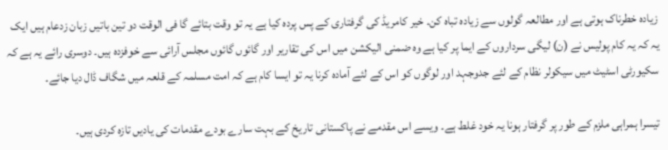زیادہ خطرناک ہوتی ہے اور مطالعہ گولوں سے زیادہ تباہ کن۔ خیر کامریڈ کی گرفتاری کے پس پردہ کیا ہے یہ تو وقت بتائے گا فی الوقت دو تین باتیں زبان زدعام ہیں ایک یہ کہ یہ کام پولیس نے (ن) لیگی سرداروں کے ایما پر کیا ہے وہ ضمنی الیکشن میں اس کی تقاریر اور گائوں گائوں مجلس آرائی سے خوفزدہ ہیں۔ دوسری رائے یہ ہے کہ سکیورٹی اسٹیٹ میں سیکولر نظام کے لئے جدوجہد اور لوگوں کو اس کے لئے آمادہ کرنا یہ تو ایسا کام ہے کہ امت مسلمہ کے قلعہ میں شگاف ڈال دیا جائے۔

تیسرا ہمراہی ملزم کے طور پر گرفتار ہونا یہ خود غلط ہے۔ ویسے اس مقدمے نے پاکستانی تاریخ کے بہت سارے بودے مقدمات کی یادیں تازہ کردی ہیں۔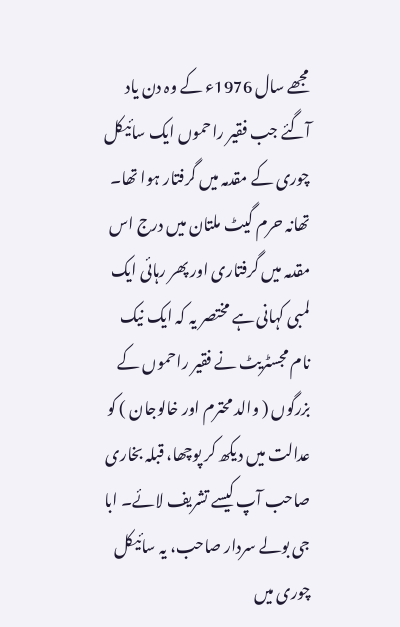مجھے سال 1976ء کے وہ دن یاد آگئے جب فقیر راحموں ایک سائیکل چوری کے مقدمہ میں گرفتار ہوا تھا۔ تھانہ حرم گیٹ ملتان میں درج اس مقدمہ میں گرفتاری اور پھر رہائی ایک لمبی کہانی ہے مختصر یہ کہ ایک نیک نام مجسٹریٹ نے فقیر راحموں کے بزرگوں ( والد محترم اور خالوجان ) کو عدالت میں دیکھ کر پوچھا، قبلہ بخاری صاحب آپ کیسے تشریف لائے۔ ابا جی بولے سردار صاحب، یہ سائیکل چوری میں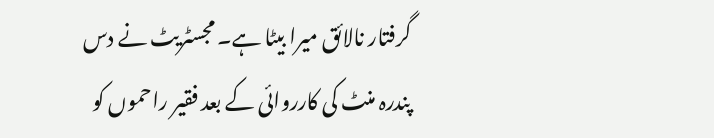گرفتار نالائق میرا بیٹا ہے۔ مجسٹریٹ نے دس پندرہ منٹ کی کارروائی کے بعد فقیر راحموں کو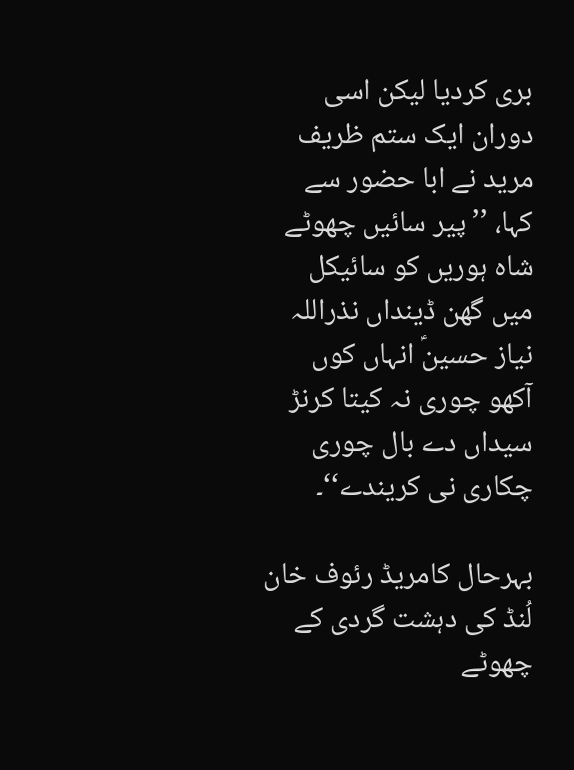بری کردیا لیکن اسی دوران ایک ستم ظریف مرید نے ابا حضور سے کہا، ’’پیر سائیں چھوٹے شاہ ہوریں کو سائیکل میں گھن ڈینداں نذراللہ نیاز حسینؑ انہاں کوں آکھو چوری نہ کیتا کرنڑ سیداں دے بال چوری چکاری نی کریندے‘‘۔

بہرحال کامریڈ رئوف خان لُنڈ کی دہشت گردی کے چھوٹے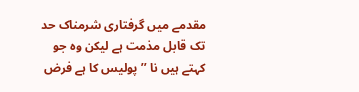مقدمے میں گرفتاری شرمناک حد تک قابل مذمت ہے لیکن وہ جو کہتے ہیں نا ’’پولیس کا ہے فرض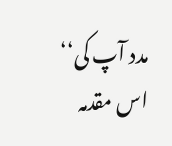مدد آپ کی‘‘ اس مقدمہ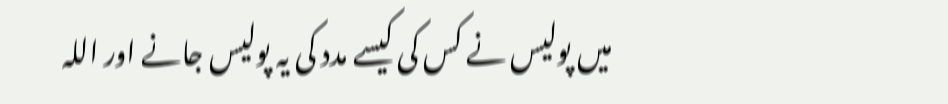میں پولیس نے کس کی کیسے مدد کی یہ پولیس جانے اور اللہ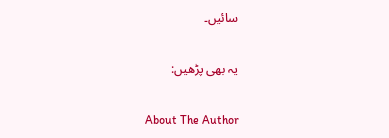سائیں۔

یہ بھی پڑھیں:

About The Author